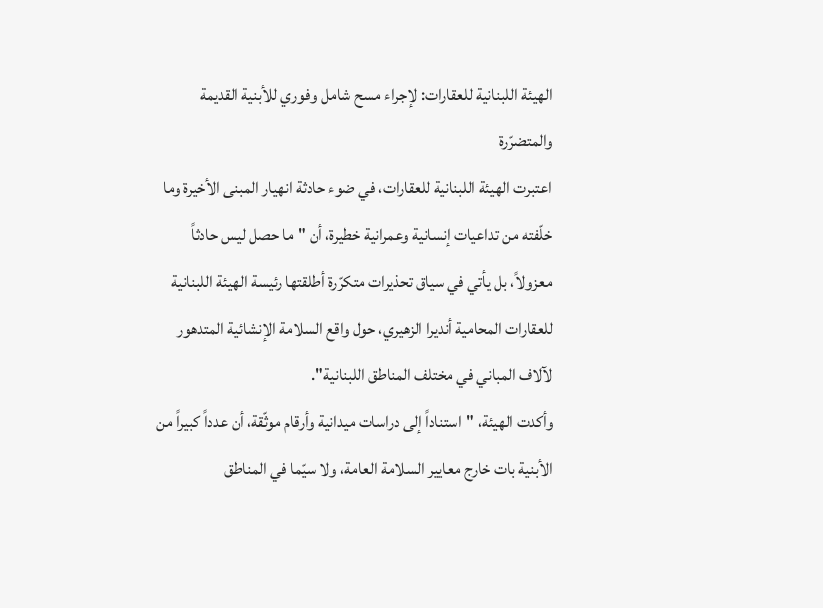الهيئة اللبنانية للعقارات: لإجراء مسح شامل وفوري للأبنية القديمة والمتضرّرة
اعتبرت الهيئة اللبنانية للعقارات، في ضوء حادثة انهيار المبنى الأخيرة وما خلّفته من تداعيات إنسانية وعمرانية خطيرة، أن "ما حصل ليس حادثاً معزولاً، بل يأتي في سياق تحذيرات متكرّرة أطلقتها رئيسة الهيئة اللبنانية للعقارات المحامية أنديرا الزهيري، حول واقع السلامة الإنشائية المتدهور لآلاف المباني في مختلف المناطق اللبنانية".
وأكدت الهيئة، "استناداً إلى دراسات ميدانية وأرقام موثّقة، أن عدداً كبيراً من الأبنية بات خارج معايير السلامة العامة، ولا سيّما في المناطق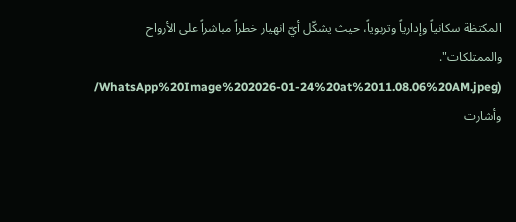المكتظة سكانياً وإدارياً وتربوياً، حيث يشكّل أيّ انهيار خطراً مباشراً على الأرواح والممتلكات".
/WhatsApp%20Image%202026-01-24%20at%2011.08.06%20AM.jpeg)
وأشارت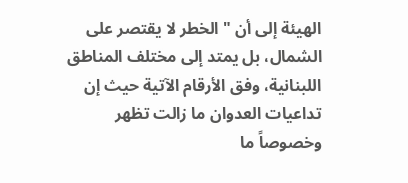الهيئة إلى أن "الخطر لا يقتصر على الشمال، بل يمتد إلى مختلف المناطق اللبنانية، وفق الأرقام الآتية حيث إن تداعيات العدوان ما زالت تظهر وخصوصاً ما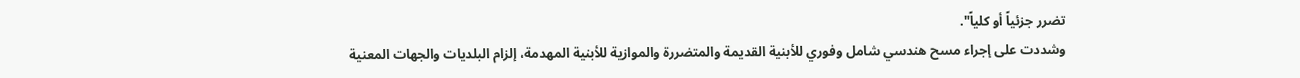تضرر جزئياً أو كلياً".
وشددت على إجراء مسح هندسي شامل وفوري للأبنية القديمة والمتضررة والموازية للأبنية المهدمة، إلزام البلديات والجهات المعنية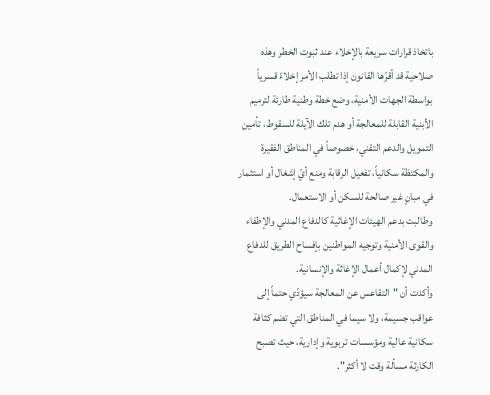باتخاذ قرارات سريعة بالإخلاء عند ثبوت الخطر وهذه صلاحية قد أقرّها القانون إذا تطلب الأمر إخلاءً قسرياً بواسطة الجهات الأمنية، وضع خطة وطنية طارئة لترميم الأبنية القابلة للمعالجة أو هدم تلك الآيلة للسقوط، تأمين التمويل والدعم التقني، خصوصاً في المناطق الفقيرة والمكتظة سكانياً، تفعيل الرقابة ومنع أيّ إشغال أو استثمار في مبانٍ غير صالحة للسكن أو الاستعمال.
وطالبت بدعم الهيئات الإغاثية كالدفاع المدني والإطفاء والقوى الأمنية وتوجيه المواطنين بإفساح الطريق للدفاع المدني لإكمال أعمال الإغاثة والإنسانية.
وأكدت أن "التقاعس عن المعالجة سيؤدّي حتماً إلى عواقب جسيمة، ولا سيما في المناطق التي تضم كثافة سكانية عالية ومؤسسات تربوية وإدارية، حيث تصبح الكارثة مسألة وقت لا أكثر".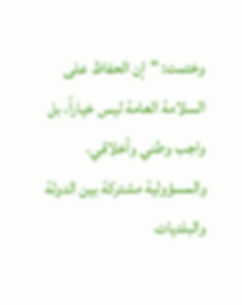وختمت: "إن الحفاظ على السلامة العامة ليس خياراً، بل واجب وطني وأخلاقي، والمسؤولية مشتركة بين الدولة والبلديات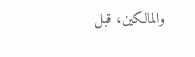والمالكين، قبل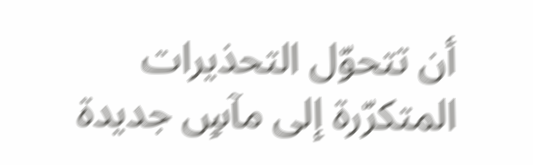أن تتحوّل التحذيرات المتكرّرة إلى مآسٍ جديدة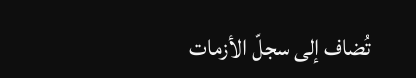تُضاف إلى سجلّ الأزمات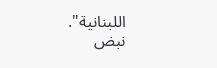اللبنانية".
نبض